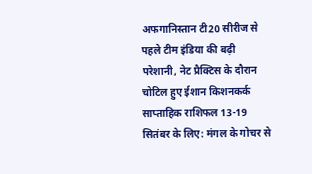अफगानिस्तान टी20 सीरीज से पहले टीम इंडिया की बढ़ी परेशानी, नेट प्रैक्टिस के दौरान चोटिल हुए ईशान किशनकर्क साप्ताहिक राशिफल 13-19 सितंबर के लिए: मंगल के गोचर से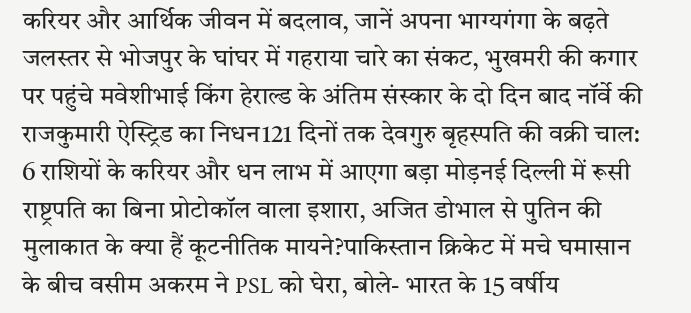करियर और आर्थिक जीवन में बदलाव, जानें अपना भाग्यगंगा के बढ़ते जलस्तर से भोजपुर के घांघर में गहराया चारे का संकट, भुखमरी की कगार पर पहुंचे मवेशीभाई किंग हेराल्ड के अंतिम संस्कार के दो दिन बाद नॉर्वे की राजकुमारी ऐस्ट्रिड का निधन121 दिनों तक देवगुरु बृहस्पति की वक्री चाल: 6 राशियों के करियर और धन लाभ में आएगा बड़ा मोड़नई दिल्ली में रूसी राष्ट्रपति का बिना प्रोटोकॉल वाला इशारा, अजित डोभाल से पुतिन की मुलाकात के क्या हैं कूटनीतिक मायने?पाकिस्तान क्रिकेट में मचे घमासान के बीच वसीम अकरम ने PSL को घेरा, बोले- भारत के 15 वर्षीय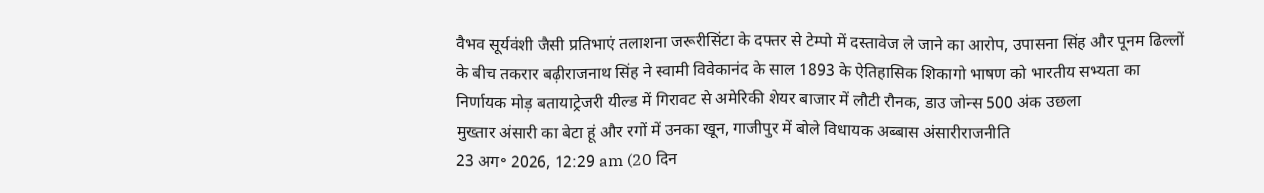वैभव सूर्यवंशी जैसी प्रतिभाएं तलाशना जरूरीसिंटा के दफ्तर से टेम्पो में दस्तावेज ले जाने का आरोप, उपासना सिंह और पूनम ढिल्लों के बीच तकरार बढ़ीराजनाथ सिंह ने स्वामी विवेकानंद के साल 1893 के ऐतिहासिक शिकागो भाषण को भारतीय सभ्यता का निर्णायक मोड़ बतायाट्रेजरी यील्ड में गिरावट से अमेरिकी शेयर बाजार में लौटी रौनक, डाउ जोन्स 500 अंक उछला
मुख्तार अंसारी का बेटा हूं और रगों में उनका खून, गाजीपुर में बोले विधायक अब्बास अंसारीराजनीति
23 अग॰ 2026, 12:29 am (20 दिन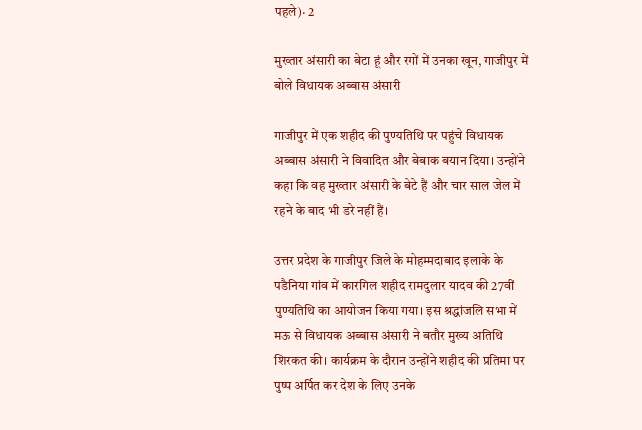पहले)· 2

मुख्तार अंसारी का बेटा हूं और रगों में उनका खून, गाजीपुर में बोले विधायक अब्बास अंसारी

गाजीपुर में एक शहीद की पुण्यतिथि पर पहुंचे विधायक अब्बास अंसारी ने विवादित और बेबाक बयान दिया। उन्होंने कहा कि वह मुख्तार अंसारी के बेटे हैं और चार साल जेल में रहने के बाद भी डरे नहीं हैं।

उत्तर प्रदेश के गाजीपुर जिले के मोहम्मदाबाद इलाके के पडैनिया गांव में कारगिल शहीद रामदुलार यादव की 27वीं पुण्यतिथि का आयोजन किया गया। इस श्रद्धांजलि सभा में मऊ से विधायक अब्बास अंसारी ने बतौर मुख्य अतिथि शिरकत की। कार्यक्रम के दौरान उन्होंने शहीद की प्रतिमा पर पुष्प अर्पित कर देश के लिए उनके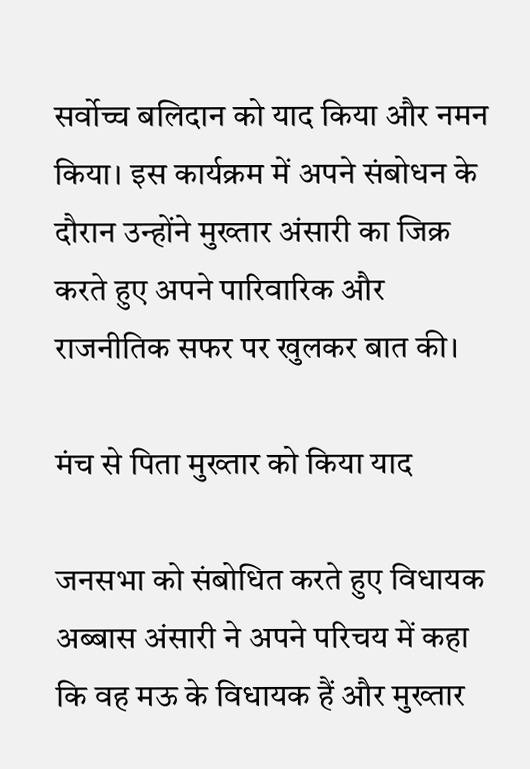सर्वोच्च बलिदान को याद किया और नमन किया। इस कार्यक्रम में अपने संबोधन के दौरान उन्होंने मुख्तार अंसारी का जिक्र करते हुए अपने पारिवारिक और राजनीतिक सफर पर खुलकर बात की।

मंच से पिता मुख्तार को किया याद

जनसभा को संबोधित करते हुए विधायक अब्बास अंसारी ने अपने परिचय में कहा कि वह मऊ के विधायक हैं और मुख्तार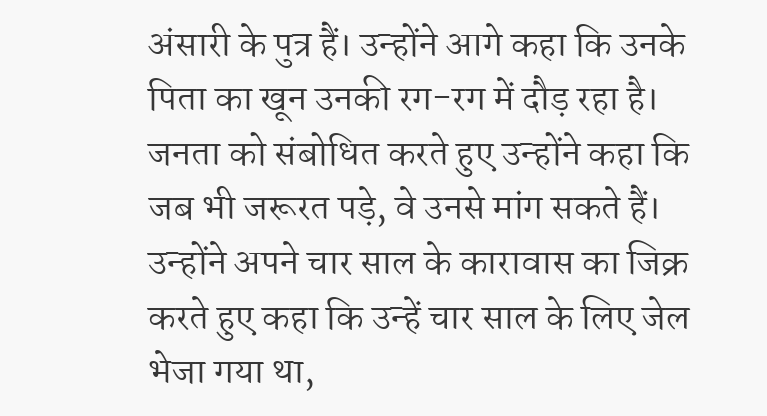अंसारी के पुत्र हैं। उन्होंने आगे कहा कि उनके पिता का खून उनकी रग-रग में दौड़ रहा है। जनता को संबोधित करते हुए उन्होंने कहा कि जब भी जरूरत पड़े, वे उनसे मांग सकते हैं। उन्होंने अपने चार साल के कारावास का जिक्र करते हुए कहा कि उन्हें चार साल के लिए जेल भेजा गया था,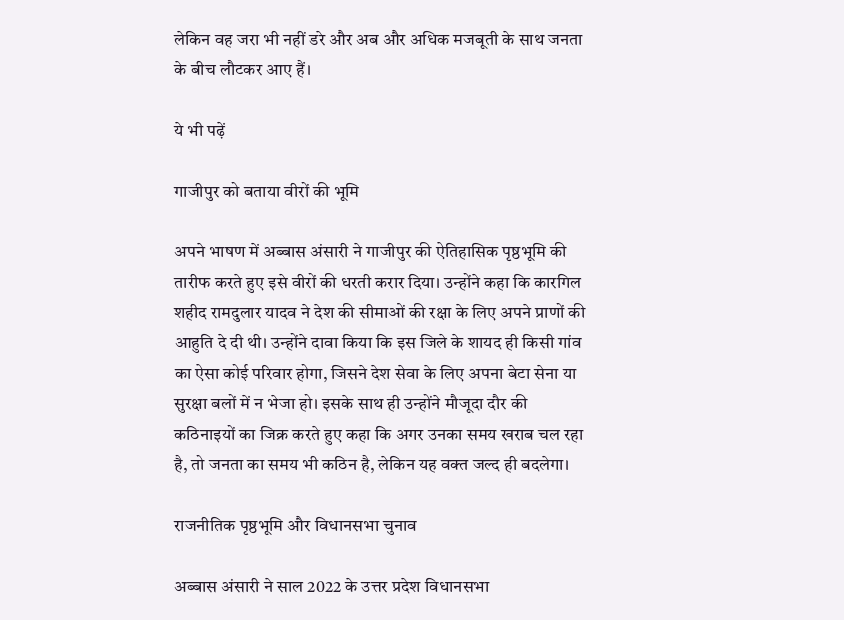लेकिन वह जरा भी नहीं डरे और अब और अधिक मजबूती के साथ जनता के बीच लौटकर आए हैं।

ये भी पढ़ें

गाजीपुर को बताया वीरों की भूमि

अपने भाषण में अब्बास अंसारी ने गाजीपुर की ऐतिहासिक पृष्ठभूमि की तारीफ करते हुए इसे वीरों की धरती करार दिया। उन्होंने कहा कि कारगिल शहीद रामदुलार यादव ने देश की सीमाओं की रक्षा के लिए अपने प्राणों की आहुति दे दी थी। उन्होंने दावा किया कि इस जिले के शायद ही किसी गांव का ऐसा कोई परिवार होगा, जिसने देश सेवा के लिए अपना बेटा सेना या सुरक्षा बलों में न भेजा हो। इसके साथ ही उन्होंने मौजूदा दौर की कठिनाइयों का जिक्र करते हुए कहा कि अगर उनका समय खराब चल रहा है, तो जनता का समय भी कठिन है, लेकिन यह वक्त जल्द ही बदलेगा।

राजनीतिक पृष्ठभूमि और विधानसभा चुनाव

अब्बास अंसारी ने साल 2022 के उत्तर प्रदेश विधानसभा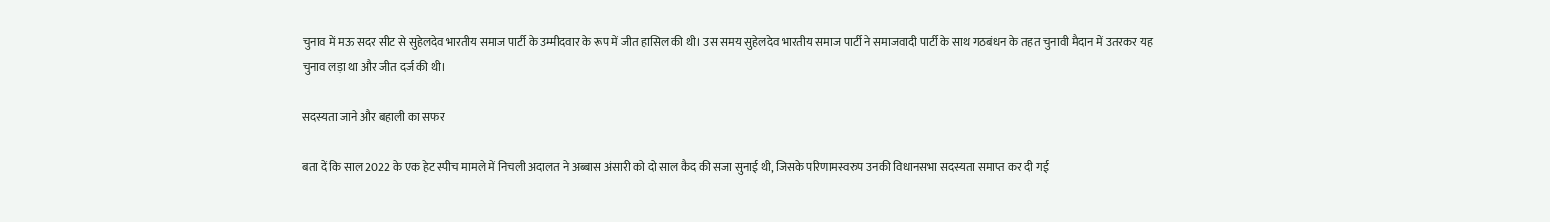चुनाव में मऊ सदर सीट से सुहेलदेव भारतीय समाज पार्टी के उम्मीदवार के रूप में जीत हासिल की थी। उस समय सुहेलदेव भारतीय समाज पार्टी ने समाजवादी पार्टी के साथ गठबंधन के तहत चुनावी मैदान में उतरकर यह चुनाव लड़ा था और जीत दर्ज की थी।

सदस्यता जाने और बहाली का सफर

बता दें कि साल 2022 के एक हेट स्पीच मामले में निचली अदालत ने अब्बास अंसारी को दो साल कैद की सजा सुनाई थी, जिसके परिणामस्वरुप उनकी विधानसभा सदस्यता समाप्त कर दी गई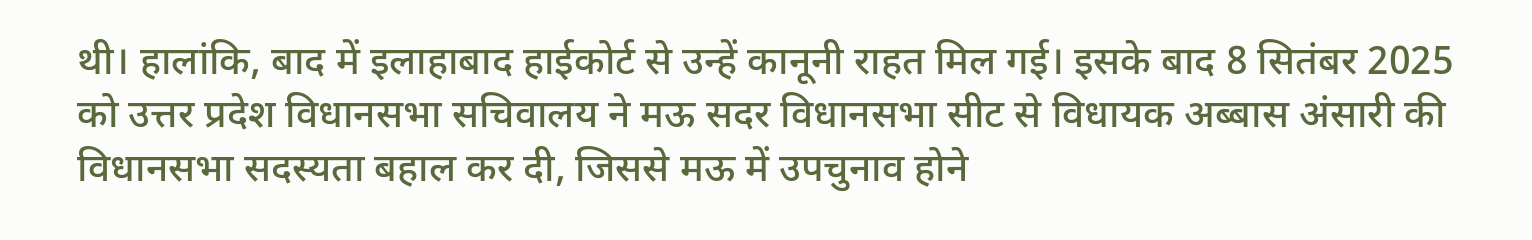थी। हालांकि, बाद में इलाहाबाद हाईकोर्ट से उन्हें कानूनी राहत मिल गई। इसके बाद 8 सितंबर 2025 को उत्तर प्रदेश विधानसभा सचिवालय ने मऊ सदर विधानसभा सीट से विधायक अब्बास अंसारी की विधानसभा सदस्यता बहाल कर दी, जिससे मऊ में उपचुनाव होने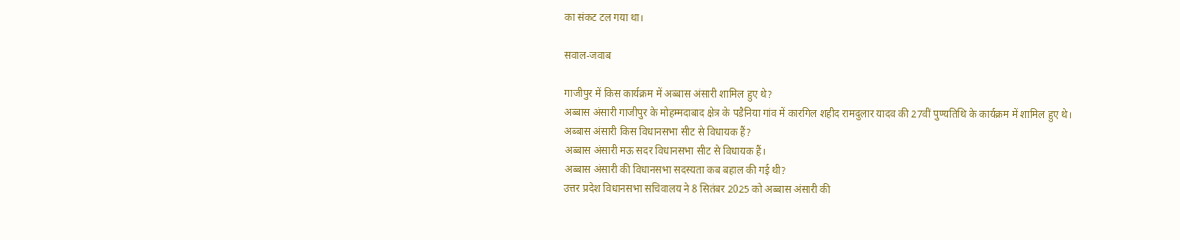का संकट टल गया था।

सवाल-जवाब

गाजीपुर में किस कार्यक्रम में अब्बास अंसारी शामिल हुए थे?
अब्बास अंसारी गाजीपुर के मोहम्मदाबाद क्षेत्र के पडैनिया गांव में कारगिल शहीद रामदुलार यादव की 27वीं पुण्यतिथि के कार्यक्रम में शामिल हुए थे।
अब्बास अंसारी किस विधानसभा सीट से विधायक हैं?
अब्बास अंसारी मऊ सदर विधानसभा सीट से विधायक हैं।
अब्बास अंसारी की विधानसभा सदस्यता कब बहाल की गई थी?
उत्तर प्रदेश विधानसभा सचिवालय ने 8 सितंबर 2025 को अब्बास अंसारी की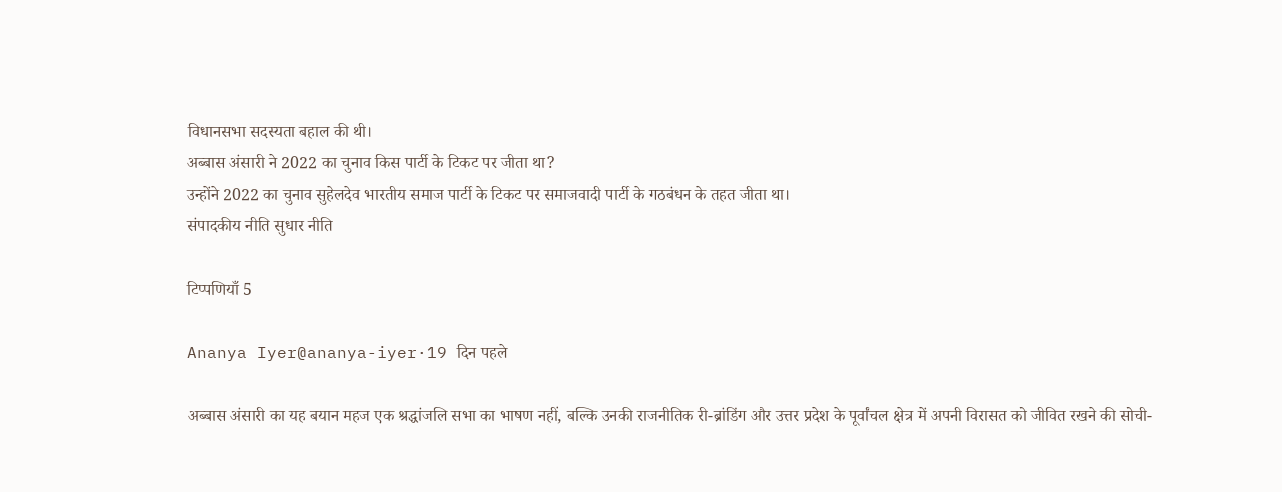विधानसभा सदस्यता बहाल की थी।
अब्बास अंसारी ने 2022 का चुनाव किस पार्टी के टिकट पर जीता था?
उन्होंने 2022 का चुनाव सुहेलदेव भारतीय समाज पार्टी के टिकट पर समाजवादी पार्टी के गठबंधन के तहत जीता था।
संपादकीय नीति सुधार नीति

टिप्पणियाँ 5

Ananya Iyer@ananya-iyer·19 दिन पहले

अब्बास अंसारी का यह बयान महज एक श्रद्धांजलि सभा का भाषण नहीं, बल्कि उनकी राजनीतिक री-ब्रांडिंग और उत्तर प्रदेश के पूर्वांचल क्षेत्र में अपनी विरासत को जीवित रखने की सोची-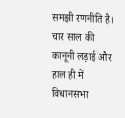समझी रणनीति है। चार साल की कानूनी लड़ाई और हाल ही में विधानसभा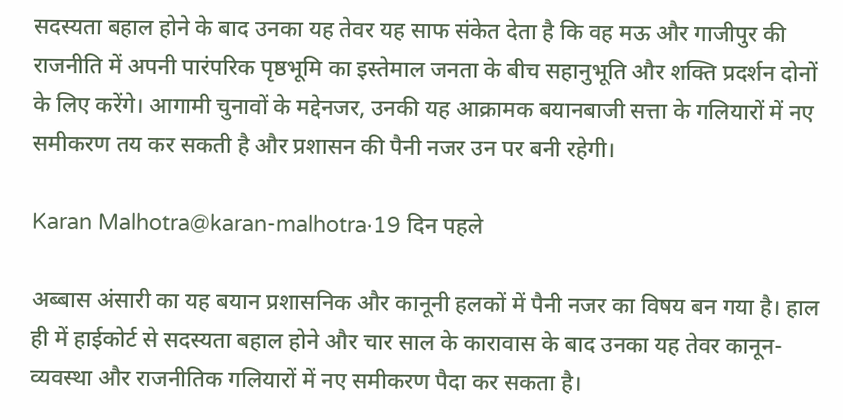सदस्यता बहाल होने के बाद उनका यह तेवर यह साफ संकेत देता है कि वह मऊ और गाजीपुर की राजनीति में अपनी पारंपरिक पृष्ठभूमि का इस्तेमाल जनता के बीच सहानुभूति और शक्ति प्रदर्शन दोनों के लिए करेंगे। आगामी चुनावों के मद्देनजर, उनकी यह आक्रामक बयानबाजी सत्ता के गलियारों में नए समीकरण तय कर सकती है और प्रशासन की पैनी नजर उन पर बनी रहेगी।

Karan Malhotra@karan-malhotra·19 दिन पहले

अब्बास अंसारी का यह बयान प्रशासनिक और कानूनी हलकों में पैनी नजर का विषय बन गया है। हाल ही में हाईकोर्ट से सदस्यता बहाल होने और चार साल के कारावास के बाद उनका यह तेवर कानून-व्यवस्था और राजनीतिक गलियारों में नए समीकरण पैदा कर सकता है।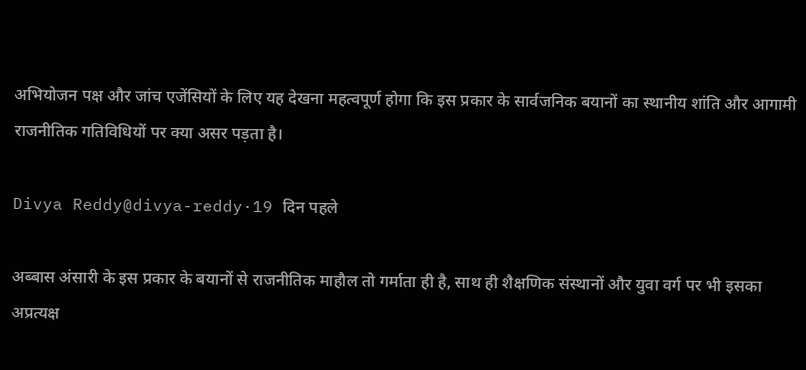अभियोजन पक्ष और जांच एजेंसियों के लिए यह देखना महत्वपूर्ण होगा कि इस प्रकार के सार्वजनिक बयानों का स्थानीय शांति और आगामी राजनीतिक गतिविधियों पर क्या असर पड़ता है।

Divya Reddy@divya-reddy·19 दिन पहले

अब्बास अंसारी के इस प्रकार के बयानों से राजनीतिक माहौल तो गर्माता ही है, साथ ही शैक्षणिक संस्थानों और युवा वर्ग पर भी इसका अप्रत्यक्ष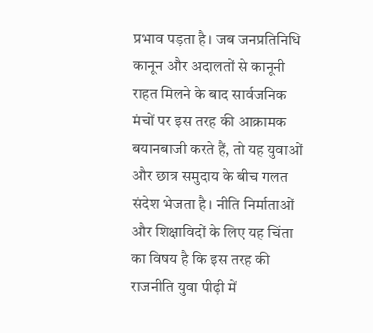प्रभाव पड़ता है। जब जनप्रतिनिधि कानून और अदालतों से कानूनी राहत मिलने के बाद सार्वजनिक मंचों पर इस तरह की आक्रामक बयानबाजी करते हैं, तो यह युवाओं और छात्र समुदाय के बीच गलत संदेश भेजता है। नीति निर्माताओं और शिक्षाविदों के लिए यह चिंता का विषय है कि इस तरह की राजनीति युवा पीढ़ी में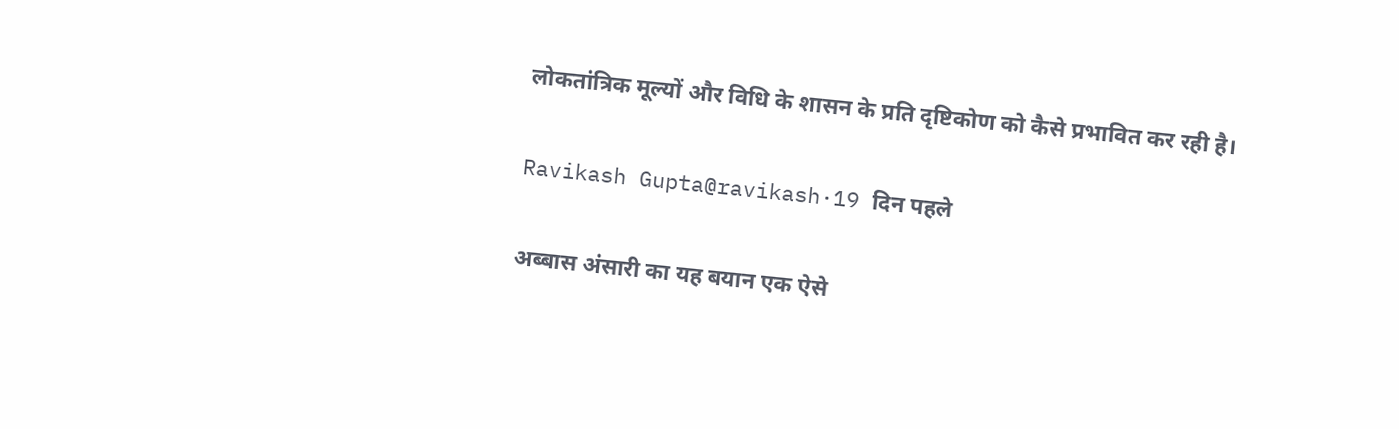लोकतांत्रिक मूल्यों और विधि के शासन के प्रति दृष्टिकोण को कैसे प्रभावित कर रही है।

Ravikash Gupta@ravikash·19 दिन पहले

अब्बास अंसारी का यह बयान एक ऐसे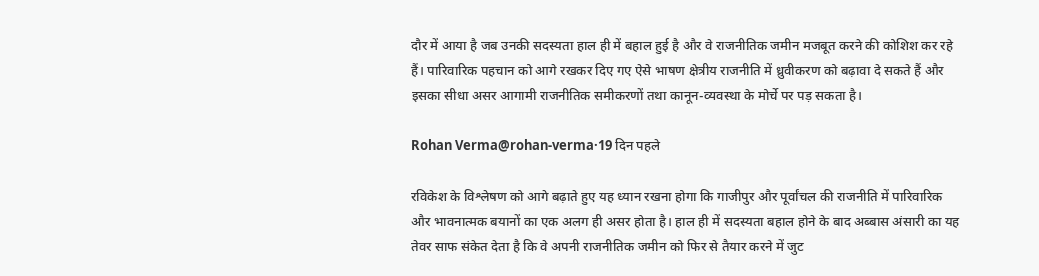दौर में आया है जब उनकी सदस्यता हाल ही में बहाल हुई है और वे राजनीतिक जमीन मजबूत करने की कोशिश कर रहे हैं। पारिवारिक पहचान को आगे रखकर दिए गए ऐसे भाषण क्षेत्रीय राजनीति में ध्रुवीकरण को बढ़ावा दे सकते हैं और इसका सीधा असर आगामी राजनीतिक समीकरणों तथा कानून-व्यवस्था के मोर्चे पर पड़ सकता है।

Rohan Verma@rohan-verma·19 दिन पहले

रविकेश के विश्लेषण को आगे बढ़ाते हुए यह ध्यान रखना होगा कि गाजीपुर और पूर्वांचल की राजनीति में पारिवारिक और भावनात्मक बयानों का एक अलग ही असर होता है। हाल ही में सदस्यता बहाल होने के बाद अब्बास अंसारी का यह तेवर साफ संकेत देता है कि वे अपनी राजनीतिक जमीन को फिर से तैयार करने में जुट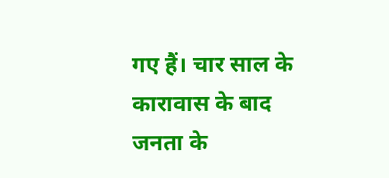गए हैं। चार साल के कारावास के बाद जनता के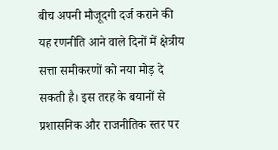बीच अपनी मौजूदगी दर्ज कराने की यह रणनीति आने वाले दिनों में क्षेत्रीय सत्ता समीकरणों को नया मोड़ दे सकती है। इस तरह के बयानों से प्रशासनिक और राजनीतिक स्तर पर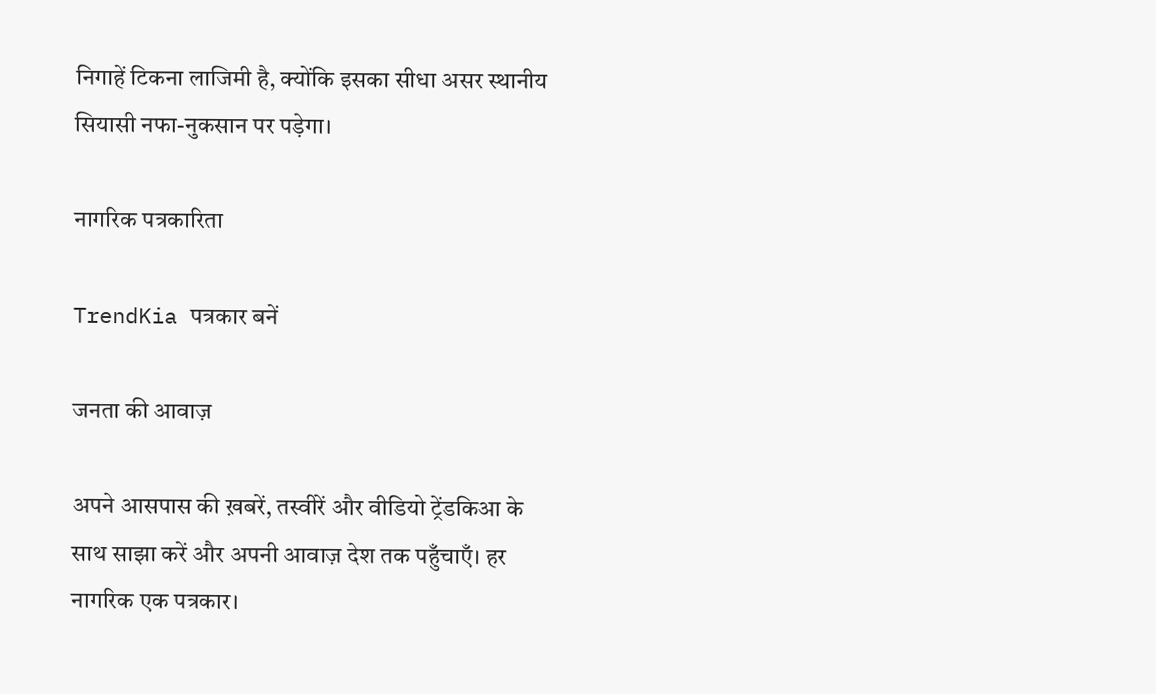निगाहें टिकना लाजिमी है, क्योंकि इसका सीधा असर स्थानीय सियासी नफा-नुकसान पर पड़ेगा।

नागरिक पत्रकारिता

TrendKia पत्रकार बनें

जनता की आवाज़

अपने आसपास की ख़बरें, तस्वीरें और वीडियो ट्रेंडकिआ के साथ साझा करें और अपनी आवाज़ देश तक पहुँचाएँ। हर नागरिक एक पत्रकार।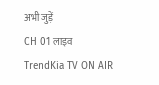अभी जुड़ें
CH 01 लाइव
TrendKia TV ON AIR